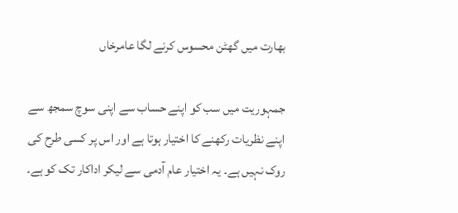بھارت میں گھٹن محسوس کرنے لگا عامرخاں

جمہوریت میں سب کو اپنے حساب سے اپنی سوچ سمجھ سے اپنے نظریات رکھنے کا اختیار ہوتا ہے اور اس پر کسی طرح کی روک نہیں ہے۔ یہ اختیار عام آدمی سے لیکر اداکار تک کو ہے۔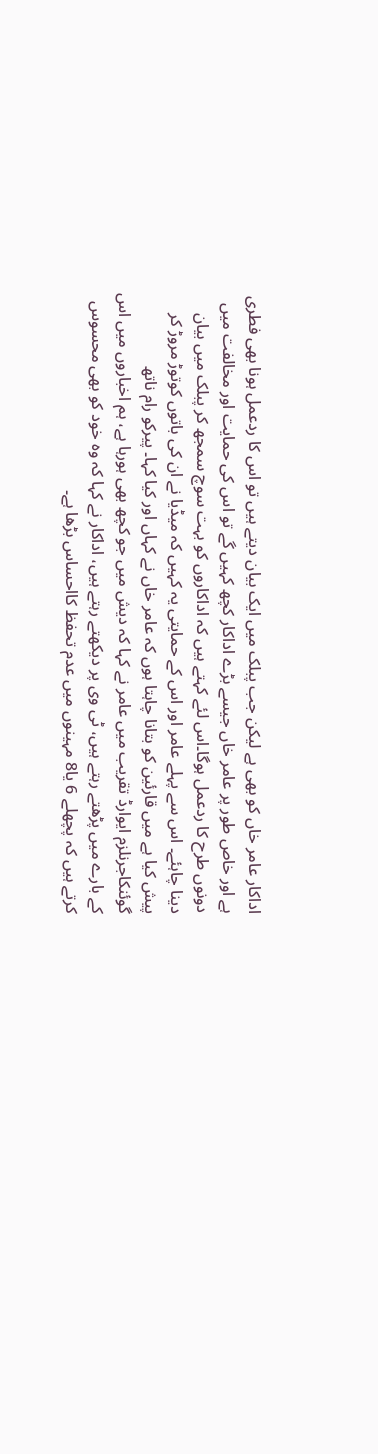اداکار عامر خاں کو بھی ہے لیکن جب پبلک میں ایک بیان دیتے ہیں تو اس کا ردعمل ہونا بھی فطری ہے اور خاص طور پر عامر خاں جیسے بڑے اداکار کچھ کہیں گے تو اس کی حمایت اور مخالفت میں دونوں طرح کا ردعمل ہوگا۔اس لئے کہتے ہیں کہ اداکاروں کو بہت سوچ سمجھ کر پبلک میں بیان دینا چاہئے۔ اس سے پہلے عامر اور اس کے حمایتی یہ کہیں کہ میڈیا نے ان کی باتوں کوتوڑ مروڑ کر پیش کیا ہے میں قارئین کو بتانا چاہتا ہوں کہ عامر خاں نے کہاں اور کیا کہا۔ پیرکو رام ناتھ گوئنکاجرنلزم ایوارڈ تقریب میں عامر نے کہا کہ دیش میں جو کچھ بھی ہورہا ہے، ہم اخباروں میں اس کے بارے میں پڑھتے رہتے ہیں، ٹی وی پر دیکھتے رہتے ہیں، اداکار نے کہا کہ وہ خود کو بھی محسوس کرتے ہیں کہ پچھلے 6 یا8 مہینوں میں عدم تحفظ کااحساس بڑھا ہے۔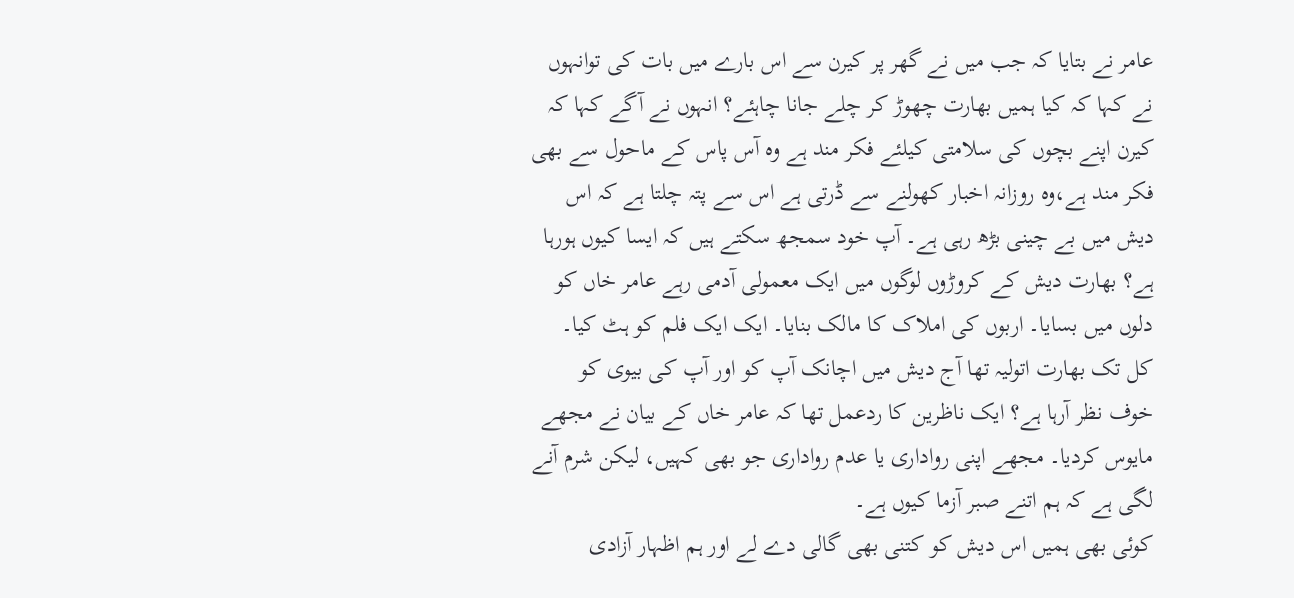عامر نے بتایا کہ جب میں نے گھر پر کیرن سے اس بارے میں بات کی توانہوں نے کہا کہ کیا ہمیں بھارت چھوڑ کر چلے جانا چاہئے؟ انہوں نے آگے کہا کہ کیرن اپنے بچوں کی سلامتی کیلئے فکر مند ہے وہ آس پاس کے ماحول سے بھی فکر مند ہے،وہ روزانہ اخبار کھولنے سے ڈرتی ہے اس سے پتہ چلتا ہے کہ اس دیش میں بے چینی بڑھ رہی ہے۔ آپ خود سمجھ سکتے ہیں کہ ایسا کیوں ہورہا ہے؟ بھارت دیش کے کروڑوں لوگوں میں ایک معمولی آدمی رہے عامر خاں کو دلوں میں بسایا۔ اربوں کی املاک کا مالک بنایا۔ ایک ایک فلم کو ہٹ کیا۔ کل تک بھارت اتولیہ تھا آج دیش میں اچانک آپ کو اور آپ کی بیوی کو خوف نظر آرہا ہے؟ ایک ناظرین کا ردعمل تھا کہ عامر خاں کے بیان نے مجھے مایوس کردیا۔ مجھے اپنی رواداری یا عدم رواداری جو بھی کہیں، لیکن شرم آنے لگی ہے کہ ہم اتنے صبر آزما کیوں ہے۔
کوئی بھی ہمیں اس دیش کو کتنی بھی گالی دے لے اور ہم اظہار آزادی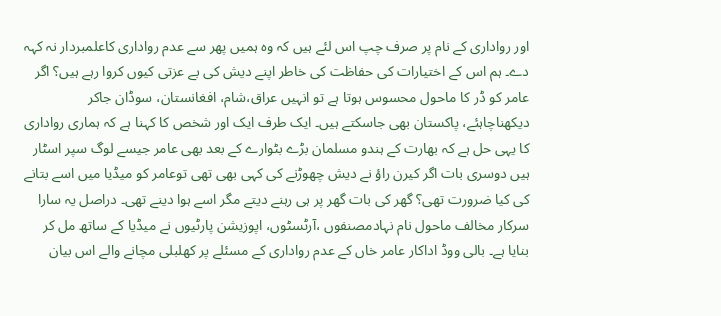اور رواداری کے نام پر صرف چپ اس لئے ہیں کہ وہ ہمیں پھر سے عدم رواداری کاعلمبردار نہ کہہ دے۔ ہم اس کے اختیارات کی حفاظت کی خاطر اپنے دیش کی بے عزتی کیوں کروا رہے ہیں؟ اگر عامر کو ڈر کا ماحول محسوس ہوتا ہے تو انہیں عراق،شام، افغانستان، سوڈان جاکر دیکھناچاہئے، پاکستان بھی جاسکتے ہیں۔ ایک طرف ایک اور شخص کا کہنا ہے کہ ہماری رواداری کا یہی حل ہے کہ بھارت کے ہندو مسلمان بڑے بٹوارے کے بعد بھی عامر جیسے لوگ سپر اسٹار ہیں دوسری بات اگر کیرن راؤ نے دیش چھوڑنے کی کہی بھی تھی توعامر کو میڈیا میں اسے بتانے کی کیا ضرورت تھی؟ گھر کی بات گھر پر ہی رہنے دیتے مگر اسے ہوا دینے تھی۔ دراصل یہ سارا سرکار مخالف ماحول نام نہادمصنفوں ،آرٹسٹوں، اپوزیشن پارٹیوں نے میڈیا کے ساتھ مل کر بنایا ہے۔ بالی ووڈ اداکار عامر خاں کے عدم رواداری کے مسئلے پر کھلبلی مچانے والے اس بیان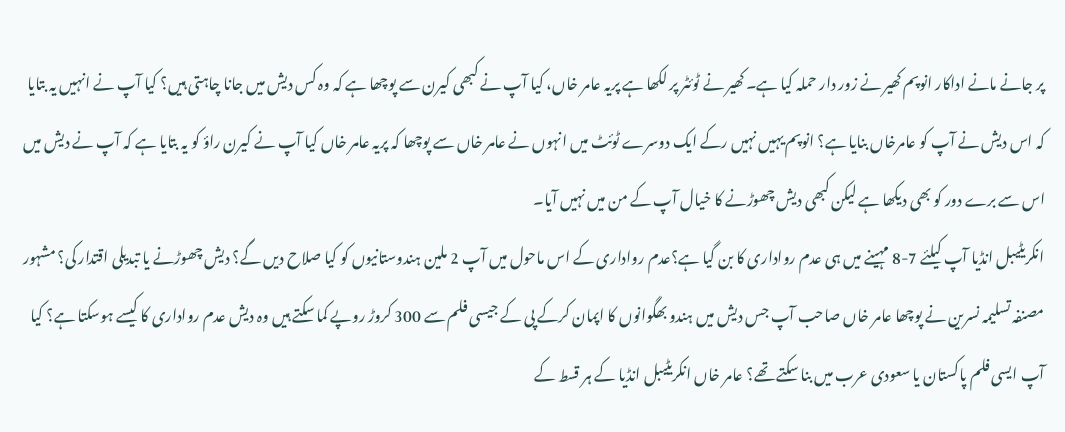پر جانے مانے اداکار انوپم کھیر نے زور دار حملہ کیا ہے۔ کھیر نے ٹوئٹر پر لکھا ہے پریہ عامر خاں، کیا آپ نے کبھی کیرن سے پوچھا ہے کہ وہ کس دیش میں جانا چاہتی ہیں؟ کیا آپ نے انہیں یہ بتایا کہ اس دیش نے آپ کو عامرخاں بنایا ہے؟ انوپم یہیں نہیں رکے ایک دوسرے ٹوئٹ میں انہوں نے عامر خاں سے پوچھا کہ پریہ عامر خاں کیا آپ نے کیرن راؤ کو یہ بتایا ہے کہ آپ نے دیش میں اس سے برے دور کو بھی دیکھا ہے لیکن کبھی دیش چھوڑنے کا خیال آپ کے من میں نہیں آیا۔
انکریٹیبل انڈیا آپ کیلئے 7-8 مہینے میں ہی عدم رواداری کا بن گیا ہے؟عدم رواداری کے اس ماحول میں آپ 2 ملین ہندوستانیوں کو کیا صلاح دیں گے؟ دیش چھوڑنے یا تبدیلی اقتدار کی؟ مشہور مصنفہ تسلیمہ نسرین نے پوچھا عامر خاں صاحب آپ جس دیش میں ہندو بھگوانوں کا اپمان کرکے پی کے جیسی فلم سے 300 کروڑ روپے کما سکتے ہیں وہ دیش عدم رواداری کا کیسے ہوسکتا ہے؟ کیا آپ ایسی فلم پاکستان یا سعودی عرب میں بنا سکتے تھے؟ عامر خاں انکریٹیبل انڈیا کے ہر قسط کے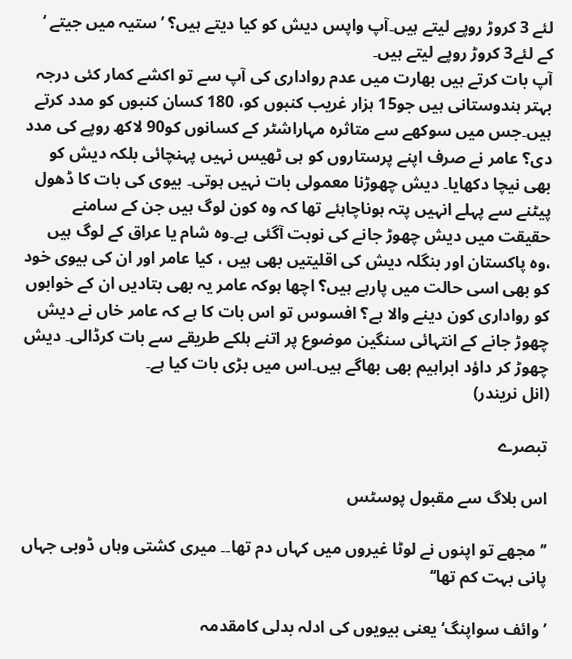لئے 3 کروڑ روپے لیتے ہیں۔آپ واپس دیش کو کیا دیتے ہیں؟ ’ستیہ میں جیتے ‘ کے لئے3 کروڑ روپے لیتے ہیں۔
آپ بات کرتے ہیں بھارت میں عدم رواداری کی آپ سے تو اکشے کمار کئی درجہ بہتر ہندوستانی ہیں جو15 ہزار غریب کنبوں کو، 180 کسان کنبوں کو مدد کرتے ہیں۔جس میں سوکھے سے متاثرہ مہاراشٹر کے کسانوں کو90 لاکھ روپے کی مدد دی؟ عامر نے صرف اپنے پرستاروں کو ہی ٹھیس نہیں پہنچائی بلکہ دیش کو بھی نیچا دکھایا۔ دیش چھوڑنا معمولی بات نہیں ہوتی۔ بیوی کی بات کا ڈھول پیٹنے سے پہلے انہیں پتہ ہوناچاہئے تھا کہ وہ کون لوگ ہیں جن کے سامنے حقیقت میں دیش چھوڑ جانے کی نوبت آگئی ہے۔وہ شام یا عراق کے لوگ ہیں ،وہ پاکستان اور بنگلہ دیش کی اقلیتیں بھی ہیں ، کیا عامر اور ان کی بیوی خود کو بھی اسی حالت میں پارہے ہیں؟ اچھا ہوکہ عامر یہ بھی بتادیں ان کے خوابوں کو رواداری کون دینے والا ہے؟ افسوس تو اس بات کا ہے کہ عامر خاں نے دیش چھوڑ جانے کے انتہائی سنگین موضوع پر اتنے ہلکے طریقے سے بات کرڈالی۔ دیش چھوڑ کر داؤد ابراہیم بھی بھاگے ہیں۔اس میں بڑی بات کیا ہے۔
(انل نریندر)

تبصرے

اس بلاگ سے مقبول پوسٹس

’’مجھے تو اپنوں نے لوٹا غیروں میں کہاں دم تھا۔۔ میری کشتی وہاں ڈوبی جہاں پانی بہت کم تھا‘‘

’وائف سواپنگ‘ یعنی بیویوں کی ادلہ بدلی کامقدمہ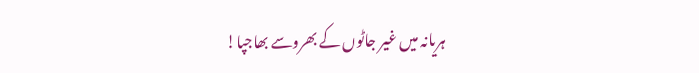ہریانہ میں غیر جاٹوں کے بھروسے بھاجپا!